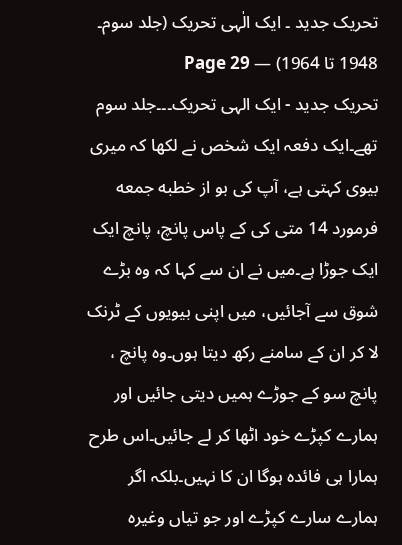تحریک جدید ۔ ایک الٰہی تحریک (جلد سوم۔ 1948 تا 1964) — Page 29
تحریک جدید - ایک الہی تحریک۔۔۔جلد سوم تھے۔ایک دفعہ ایک شخص نے لکھا کہ میری بیوی کہتی ہے، آپ کی بو از خطبه جمعه فرمورد 14 متی کی کے پاس پانچ، پانچ ایک ایک جوڑا ہے۔میں نے ان سے کہا کہ وہ بڑے شوق سے آجائیں، میں اپنی بیویوں کے ٹرنک لا کر ان کے سامنے رکھ دیتا ہوں۔وہ پانچ ، پانچ سو کے جوڑے ہمیں دیتی جائیں اور ہمارے کپڑے خود اٹھا کر لے جائیں۔اس طرح ہمارا ہی فائدہ ہوگا ان کا نہیں۔بلکہ اگر ہمارے سارے کپڑے اور جو تیاں وغیرہ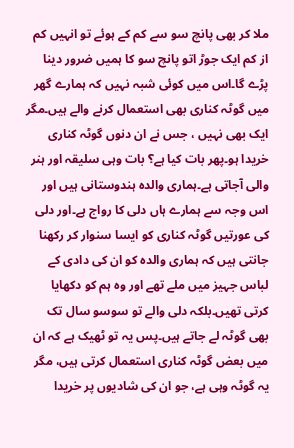ملا کر بھی پانچ سو سے کم کے ہوئے تو انہیں کم از کم ایک جوڑ اتو پانچ سو کا ہمیں ضرور دینا پڑے گا۔اس میں کوئی شبہ نہیں کہ ہمارے گھر میں گوٹہ کناری بھی استعمال کرنے والے ہیں۔مگر ایک بھی نہیں ، جس نے ان دنوں گوٹہ کناری خریدا ہو۔پھر بات کیا ہے؟ بات وہی سلیقہ اور ہنر والی آجاتی ہے۔ہماری والدہ ہندوستانی ہیں اور اس وجہ سے ہمارے ہاں دلی کا رواج ہے۔اور دلی کی عورتیں گوٹہ کناری کو ایسا سنوار کر رکھنا جانتی ہیں کہ ہماری والدہ کو ان کی دادی کے لباس جہیز میں ملے تھے اور وہ ہم کو دکھایا کرتی تھیں۔بلکہ دلی والے تو سوسو سال تک بھی گوٹہ لے جاتے ہیں۔پس یہ تو ٹھیک ہے کہ ان میں بعض گوٹہ کناری استعمال کرتی ہیں، مگر یہ گوٹہ وہی ہے، جو ان کی شادیوں پر خریدا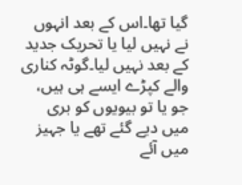گیا تھا۔اس کے بعد انہوں نے نہیں لیا یا تحریک جدید کے بعد نہیں لیا۔گوٹہ کناری والے کپڑے ایسے ہی ہیں، جو یا تو بیویوں کو بری میں دیے گئے تھے یا جہیز میں آئے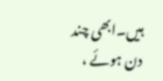ہیں۔ابھی چند دن ہوئے ،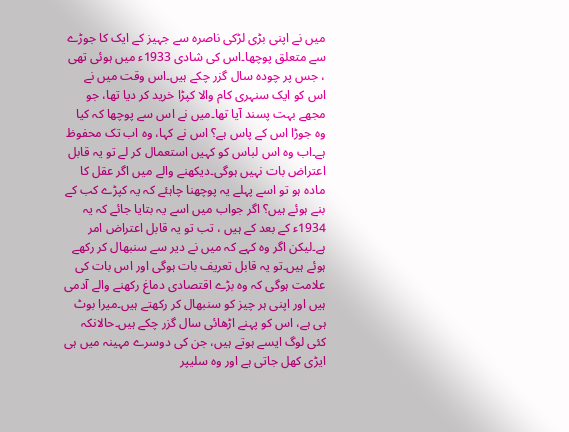میں نے اپنی بڑی لڑکی ناصرہ سے جہیز کے ایک کا جوڑے سے متعلق پوچھا۔اس کی شادی 1933ء میں ہوئی تھی ، جس پر چودہ سال گزر چکے ہیں۔اس وقت میں نے اس کو ایک سنہری کام والا کپڑا خرید کر دیا تھا، جو مجھے بہت پسند آیا تھا۔میں نے اس سے پوچھا کہ کیا وہ جوڑا اس کے پاس ہے؟ اس نے کہا، وہ اب تک محفوظ ہے۔اب وہ اس لباس کو کہیں استعمال کر لے تو یہ قابل اعتراض بات نہیں ہوگی۔دیکھنے والے میں اگر عقل کا مادہ ہو تو اسے پہلے یہ پوچھنا چاہئے کہ یہ کپڑے کب کے بنے ہوئے ہیں؟ اگر جواب میں اسے یہ بتایا جائے کہ یہ 1934ء کے بعد کے ہیں ، تب تو یہ قابل اعتراض امر ہے۔لیکن اگر وہ کہے کہ میں نے دیر سے سنبھال کر رکھے ہوئے ہیں۔تو یہ قابل تعریف بات ہوگی اور اس بات کی علامت ہوگی کہ وہ بڑے اقتصادی دماغ رکھنے والے آدمی ہیں اور اپنی ہر چیز کو سنبھال کر رکھتے ہیں۔میرا بوٹ ہی ہے، اس کو پہنے اڑھائی سال گزر چکے ہیں۔حالانکہ کئی لوگ ایسے ہوتے ہیں، جن کی دوسرے مہینہ میں ہی ایڑی کھل جاتی ہے اور وہ سلیپر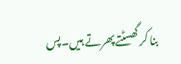بنا کر گھسٹتے پھرتے ہیں۔پس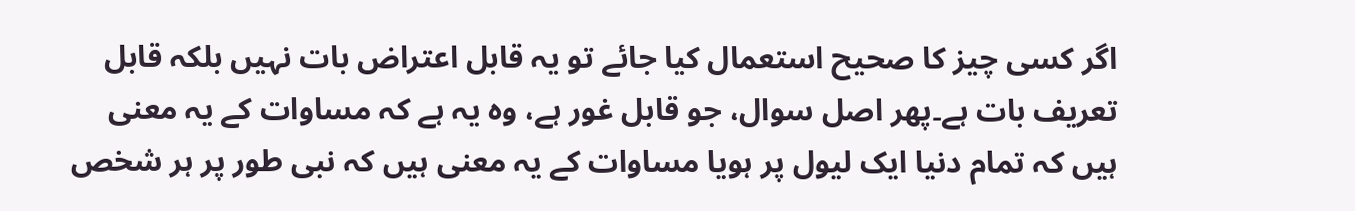اگر کسی چیز کا صحیح استعمال کیا جائے تو یہ قابل اعتراض بات نہیں بلکہ قابل تعریف بات ہے۔پھر اصل سوال، جو قابل غور ہے، وہ یہ ہے کہ مساوات کے یہ معنی ہیں کہ تمام دنیا ایک لیول پر ہویا مساوات کے یہ معنی ہیں کہ نبی طور پر ہر شخص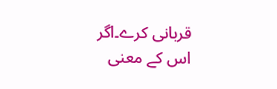قربانی کرے۔اگر اس کے معنی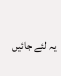یہ لئے جائیں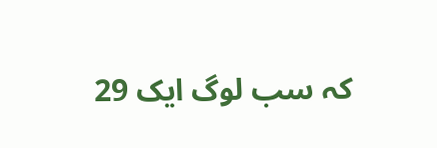کہ سب لوگ ایک 29